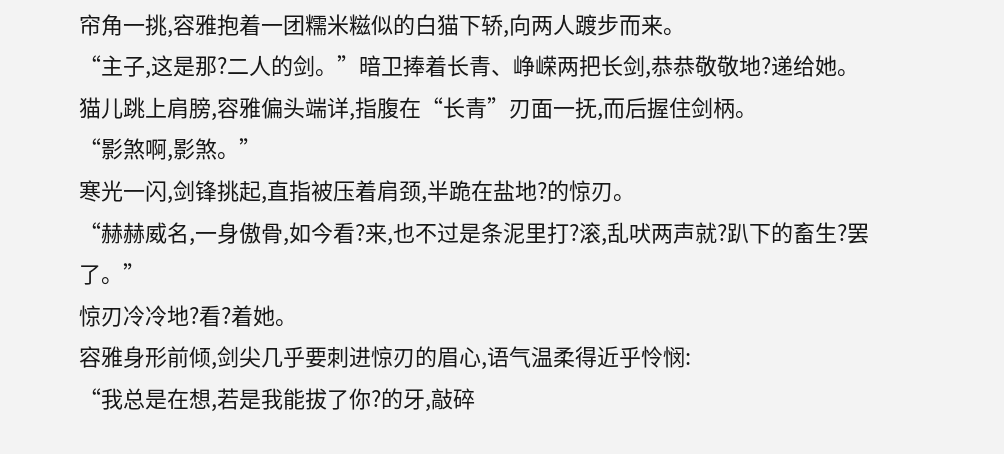帘角一挑,容雅抱着一团糯米糍似的白猫下轿,向两人踱步而来。
“主子,这是那?二人的剑。”暗卫捧着长青、峥嵘两把长剑,恭恭敬敬地?递给她。
猫儿跳上肩膀,容雅偏头端详,指腹在“长青”刃面一抚,而后握住剑柄。
“影煞啊,影煞。”
寒光一闪,剑锋挑起,直指被压着肩颈,半跪在盐地?的惊刃。
“赫赫威名,一身傲骨,如今看?来,也不过是条泥里打?滚,乱吠两声就?趴下的畜生?罢了。”
惊刃冷冷地?看?着她。
容雅身形前倾,剑尖几乎要刺进惊刃的眉心,语气温柔得近乎怜悯:
“我总是在想,若是我能拔了你?的牙,敲碎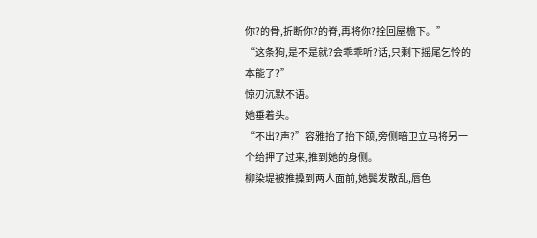你?的骨,折断你?的脊,再将你?拴回屋檐下。”
“这条狗,是不是就?会乖乖听?话,只剩下摇尾乞怜的本能了?”
惊刃沉默不语。
她垂着头。
“不出?声?”容雅抬了抬下颌,旁侧暗卫立马将另一个给押了过来,推到她的身侧。
柳染堤被推搡到两人面前,她鬓发散乱,唇色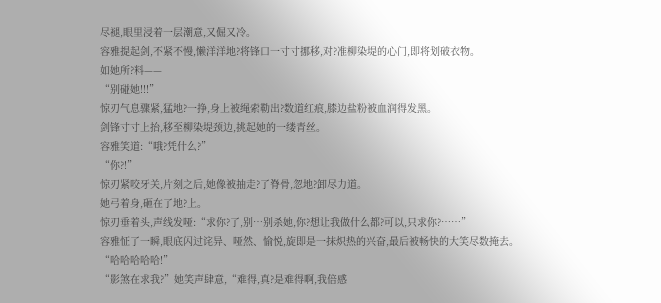尽褪,眼里浸着一层潮意,又倔又冷。
容雅提起剑,不紧不慢,懒洋洋地?将锋口一寸寸挪移,对?准柳染堤的心门,即将划破衣物。
如她所?料——
“别碰她!!!”
惊刃气息骤紧,猛地?一挣,身上被绳索勒出?数道红痕,膝边盐粉被血润得发黑。
剑锋寸寸上抬,移至柳染堤颈边,挑起她的一缕青丝。
容雅笑道:“哦?凭什么?”
“你?!”
惊刃紧咬牙关,片刻之后,她像被抽走?了脊骨,忽地?卸尽力道。
她弓着身,砸在了地?上。
惊刃垂着头,声线发哑:“求你?了,别…别杀她,你?想让我做什么都?可以,只求你?……”
容雅怔了一瞬,眼底闪过诧异、哑然、愉悦,旋即是一抹炽热的兴奋,最后被畅快的大笑尽数掩去。
“哈哈哈哈哈!”
“影煞在求我?”她笑声肆意,“难得,真?是难得啊,我倍感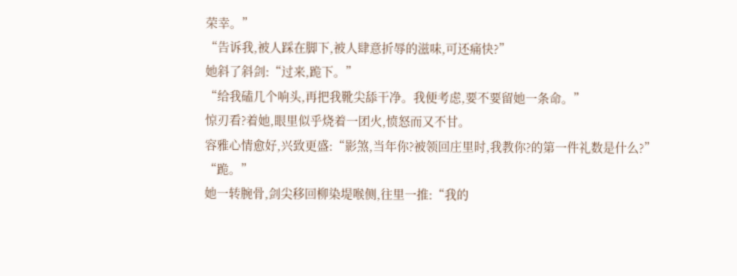荣幸。”
“告诉我,被人踩在脚下,被人肆意折辱的滋味,可还痛快?”
她斜了斜剑:“过来,跪下。”
“给我磕几个响头,再把我靴尖舔干净。我便考虑,要不要留她一条命。”
惊刃看?着她,眼里似乎烧着一团火,愤怒而又不甘。
容雅心情愈好,兴致更盛:“影煞,当年你?被领回庄里时,我教你?的第一件礼数是什么?”
“跪。”
她一转腕骨,剑尖移回柳染堤喉侧,往里一推:“我的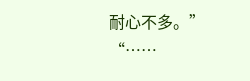耐心不多。”
“……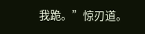我跪。”惊刃道。